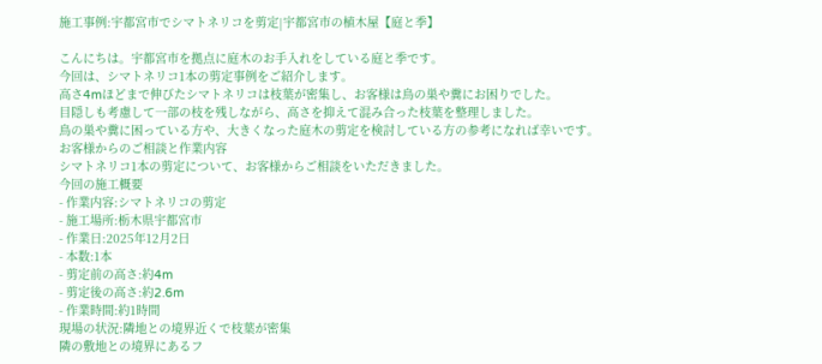施工事例:宇都宮市でシマトネリコを剪定|宇都宮市の植木屋【庭と季】

こんにちは。宇都宮市を拠点に庭木のお手入れをしている庭と季です。
今回は、シマトネリコ1本の剪定事例をご紹介します。
高さ4mほどまで伸びたシマトネリコは枝葉が密集し、お客様は鳥の巣や糞にお困りでした。
目隠しも考慮して一部の枝を残しながら、高さを抑えて混み合った枝葉を整理しました。
鳥の巣や糞に困っている方や、大きくなった庭木の剪定を検討している方の参考になれば幸いです。
お客様からのご相談と作業内容
シマトネリコ1本の剪定について、お客様からご相談をいただきました。
今回の施工概要
- 作業内容:シマトネリコの剪定
- 施工場所:栃木県宇都宮市
- 作業日:2025年12月2日
- 本数:1本
- 剪定前の高さ:約4m
- 剪定後の高さ:約2.6m
- 作業時間:約1時間
現場の状況:隣地との境界近くで枝葉が密集
隣の敷地との境界にあるフ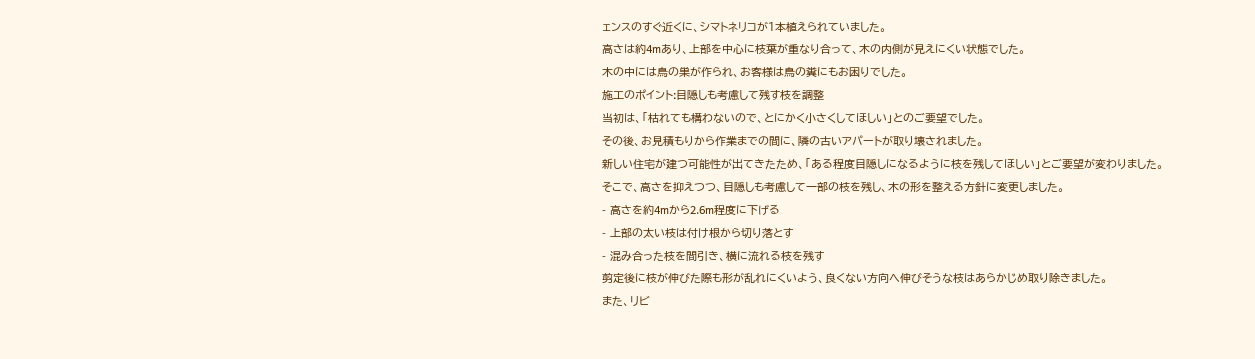ェンスのすぐ近くに、シマトネリコが1本植えられていました。
高さは約4mあり、上部を中心に枝葉が重なり合って、木の内側が見えにくい状態でした。
木の中には鳥の巣が作られ、お客様は鳥の糞にもお困りでした。
施工のポイント:目隠しも考慮して残す枝を調整
当初は、「枯れても構わないので、とにかく小さくしてほしい」とのご要望でした。
その後、お見積もりから作業までの間に、隣の古いアパートが取り壊されました。
新しい住宅が建つ可能性が出てきたため、「ある程度目隠しになるように枝を残してほしい」とご要望が変わりました。
そこで、高さを抑えつつ、目隠しも考慮して一部の枝を残し、木の形を整える方針に変更しました。
- 高さを約4mから2.6m程度に下げる
- 上部の太い枝は付け根から切り落とす
- 混み合った枝を間引き、横に流れる枝を残す
剪定後に枝が伸びた際も形が乱れにくいよう、良くない方向へ伸びそうな枝はあらかじめ取り除きました。
また、リビ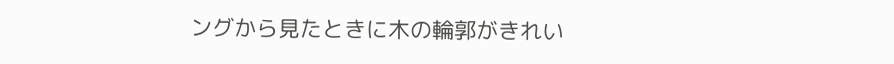ングから見たときに木の輪郭がきれい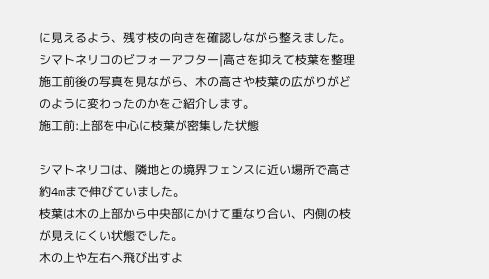に見えるよう、残す枝の向きを確認しながら整えました。
シマトネリコのビフォーアフター|高さを抑えて枝葉を整理
施工前後の写真を見ながら、木の高さや枝葉の広がりがどのように変わったのかをご紹介します。
施工前:上部を中心に枝葉が密集した状態

シマトネリコは、隣地との境界フェンスに近い場所で高さ約4mまで伸びていました。
枝葉は木の上部から中央部にかけて重なり合い、内側の枝が見えにくい状態でした。
木の上や左右へ飛び出すよ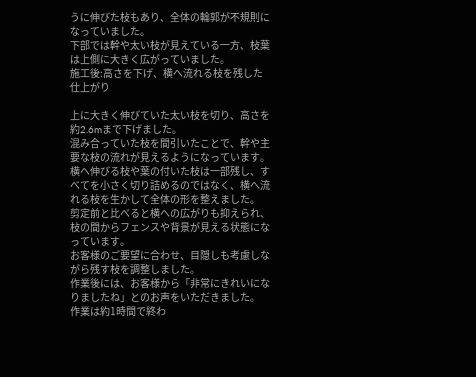うに伸びた枝もあり、全体の輪郭が不規則になっていました。
下部では幹や太い枝が見えている一方、枝葉は上側に大きく広がっていました。
施工後:高さを下げ、横へ流れる枝を残した仕上がり

上に大きく伸びていた太い枝を切り、高さを約2.6mまで下げました。
混み合っていた枝を間引いたことで、幹や主要な枝の流れが見えるようになっています。
横へ伸びる枝や葉の付いた枝は一部残し、すべてを小さく切り詰めるのではなく、横へ流れる枝を生かして全体の形を整えました。
剪定前と比べると横への広がりも抑えられ、枝の間からフェンスや背景が見える状態になっています。
お客様のご要望に合わせ、目隠しも考慮しながら残す枝を調整しました。
作業後には、お客様から「非常にきれいになりましたね」とのお声をいただきました。
作業は約1時間で終わ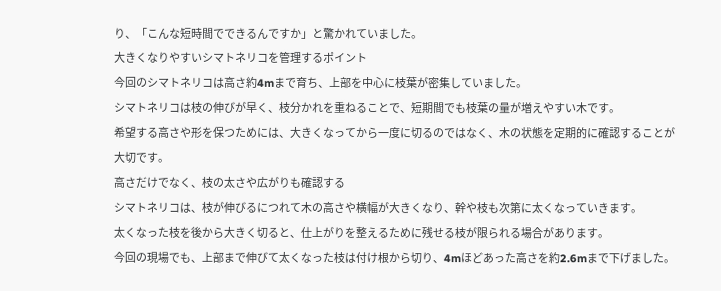り、「こんな短時間でできるんですか」と驚かれていました。
大きくなりやすいシマトネリコを管理するポイント
今回のシマトネリコは高さ約4mまで育ち、上部を中心に枝葉が密集していました。
シマトネリコは枝の伸びが早く、枝分かれを重ねることで、短期間でも枝葉の量が増えやすい木です。
希望する高さや形を保つためには、大きくなってから一度に切るのではなく、木の状態を定期的に確認することが大切です。
高さだけでなく、枝の太さや広がりも確認する
シマトネリコは、枝が伸びるにつれて木の高さや横幅が大きくなり、幹や枝も次第に太くなっていきます。
太くなった枝を後から大きく切ると、仕上がりを整えるために残せる枝が限られる場合があります。
今回の現場でも、上部まで伸びて太くなった枝は付け根から切り、4mほどあった高さを約2.6mまで下げました。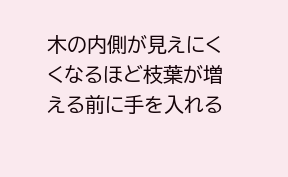木の内側が見えにくくなるほど枝葉が増える前に手を入れる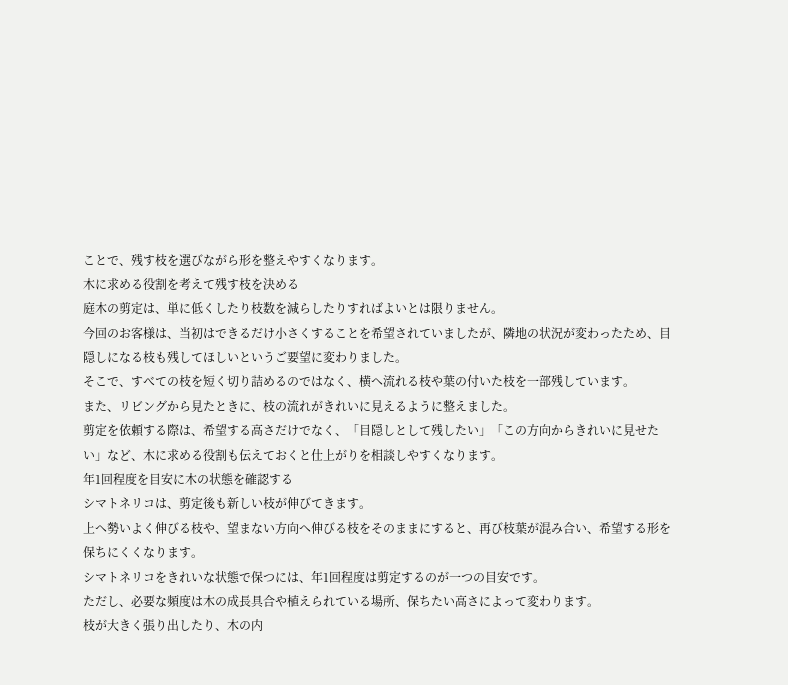ことで、残す枝を選びながら形を整えやすくなります。
木に求める役割を考えて残す枝を決める
庭木の剪定は、単に低くしたり枝数を減らしたりすればよいとは限りません。
今回のお客様は、当初はできるだけ小さくすることを希望されていましたが、隣地の状況が変わったため、目隠しになる枝も残してほしいというご要望に変わりました。
そこで、すべての枝を短く切り詰めるのではなく、横へ流れる枝や葉の付いた枝を一部残しています。
また、リビングから見たときに、枝の流れがきれいに見えるように整えました。
剪定を依頼する際は、希望する高さだけでなく、「目隠しとして残したい」「この方向からきれいに見せたい」など、木に求める役割も伝えておくと仕上がりを相談しやすくなります。
年1回程度を目安に木の状態を確認する
シマトネリコは、剪定後も新しい枝が伸びてきます。
上へ勢いよく伸びる枝や、望まない方向へ伸びる枝をそのままにすると、再び枝葉が混み合い、希望する形を保ちにくくなります。
シマトネリコをきれいな状態で保つには、年1回程度は剪定するのが一つの目安です。
ただし、必要な頻度は木の成長具合や植えられている場所、保ちたい高さによって変わります。
枝が大きく張り出したり、木の内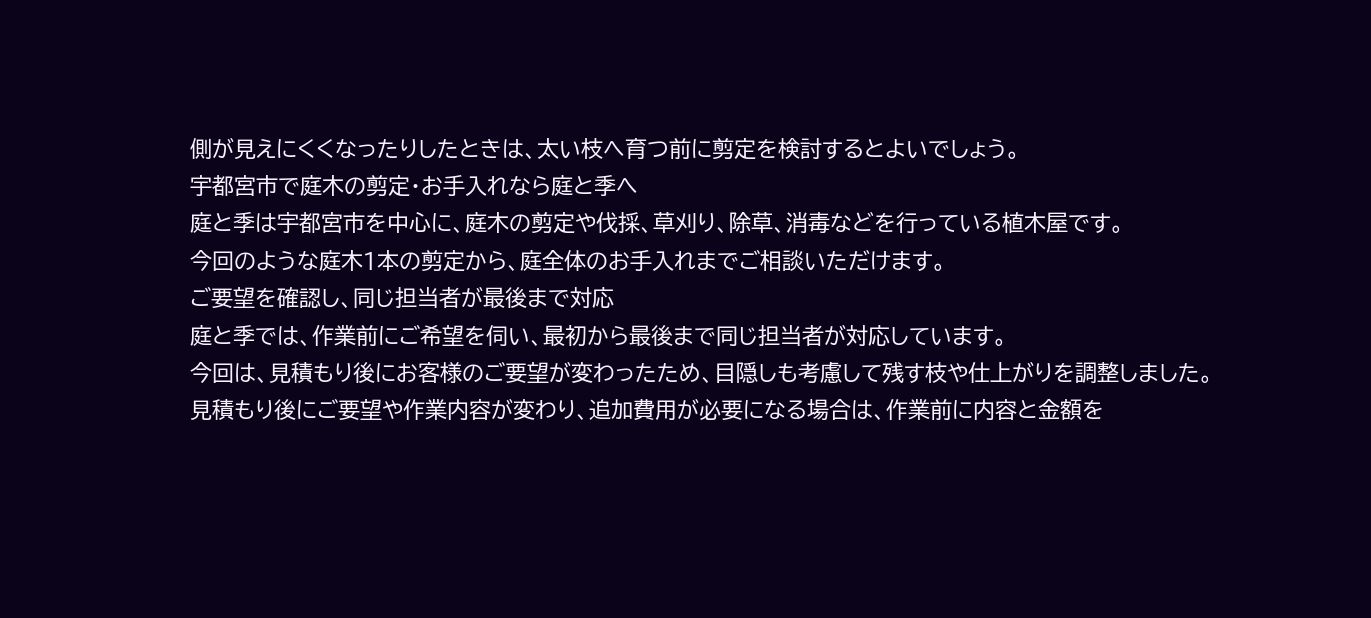側が見えにくくなったりしたときは、太い枝へ育つ前に剪定を検討するとよいでしょう。
宇都宮市で庭木の剪定・お手入れなら庭と季へ
庭と季は宇都宮市を中心に、庭木の剪定や伐採、草刈り、除草、消毒などを行っている植木屋です。
今回のような庭木1本の剪定から、庭全体のお手入れまでご相談いただけます。
ご要望を確認し、同じ担当者が最後まで対応
庭と季では、作業前にご希望を伺い、最初から最後まで同じ担当者が対応しています。
今回は、見積もり後にお客様のご要望が変わったため、目隠しも考慮して残す枝や仕上がりを調整しました。
見積もり後にご要望や作業内容が変わり、追加費用が必要になる場合は、作業前に内容と金額を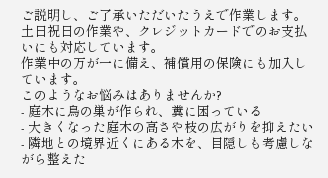ご説明し、ご了承いただいたうえで作業します。
土日祝日の作業や、クレジットカードでのお支払いにも対応しています。
作業中の万が一に備え、補償用の保険にも加入しています。
このようなお悩みはありませんか?
- 庭木に鳥の巣が作られ、糞に困っている
- 大きくなった庭木の高さや枝の広がりを抑えたい
- 隣地との境界近くにある木を、目隠しも考慮しながら整えた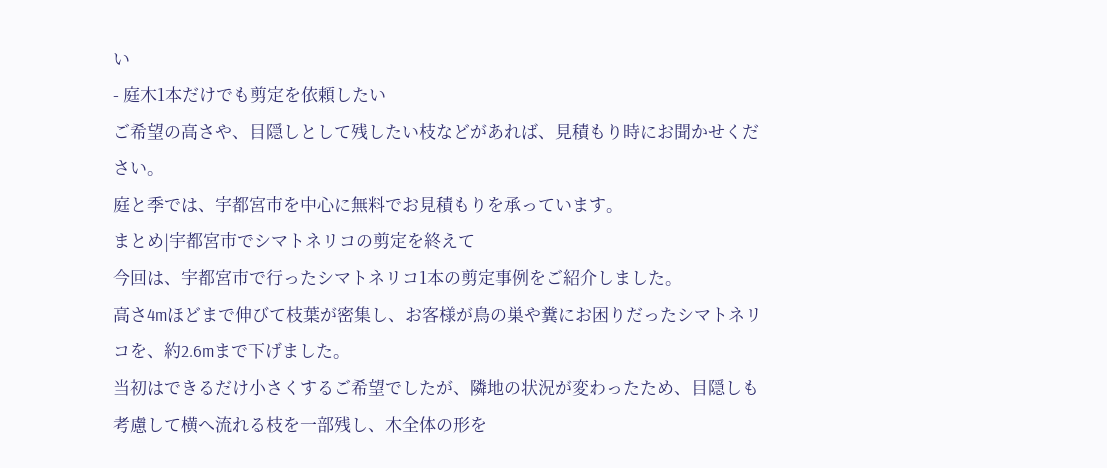い
- 庭木1本だけでも剪定を依頼したい
ご希望の高さや、目隠しとして残したい枝などがあれば、見積もり時にお聞かせください。
庭と季では、宇都宮市を中心に無料でお見積もりを承っています。
まとめ|宇都宮市でシマトネリコの剪定を終えて
今回は、宇都宮市で行ったシマトネリコ1本の剪定事例をご紹介しました。
高さ4mほどまで伸びて枝葉が密集し、お客様が鳥の巣や糞にお困りだったシマトネリコを、約2.6mまで下げました。
当初はできるだけ小さくするご希望でしたが、隣地の状況が変わったため、目隠しも考慮して横へ流れる枝を一部残し、木全体の形を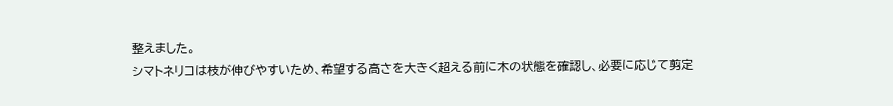整えました。
シマトネリコは枝が伸びやすいため、希望する高さを大きく超える前に木の状態を確認し、必要に応じて剪定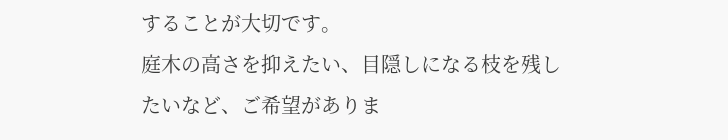することが大切です。
庭木の高さを抑えたい、目隠しになる枝を残したいなど、ご希望がありま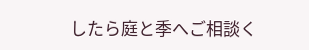したら庭と季へご相談く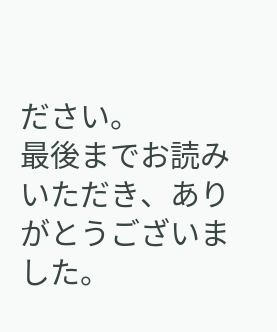ださい。
最後までお読みいただき、ありがとうございました。